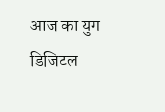आज का युग डिजिटल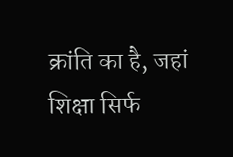क्रांति का है, जहां शिक्षा सिर्फ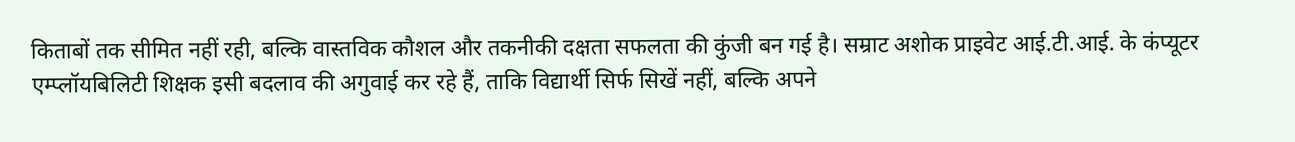किताबों तक सीमित नहीं रही, बल्कि वास्तविक कौशल और तकनीकी दक्षता सफलता की कुंजी बन गई है। सम्राट अशोक प्राइवेट आई.टी.आई. के कंप्यूटर एम्प्लॉयबिलिटी शिक्षक इसी बदलाव की अगुवाई कर रहे हैं, ताकि विद्यार्थी सिर्फ सिखें नहीं, बल्कि अपने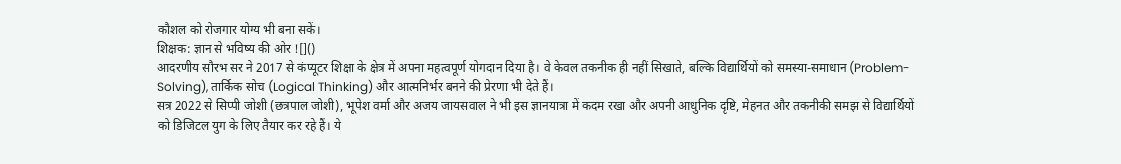कौशल को रोजगार योग्य भी बना सकें।
शिक्षक: ज्ञान से भविष्य की ओर ![]()
आदरणीय सौरभ सर ने 2017 से कंप्यूटर शिक्षा के क्षेत्र में अपना महत्वपूर्ण योगदान दिया है। वे केवल तकनीक ही नहीं सिखाते, बल्कि विद्यार्थियों को समस्या-समाधान (Problem-Solving), तार्किक सोच (Logical Thinking) और आत्मनिर्भर बनने की प्रेरणा भी देते हैं।
सत्र 2022 से सिप्पी जोशी (छत्रपाल जोशी), भूपेश वर्मा और अजय जायसवाल ने भी इस ज्ञानयात्रा में कदम रखा और अपनी आधुनिक दृष्टि, मेहनत और तकनीकी समझ से विद्यार्थियों को डिजिटल युग के लिए तैयार कर रहे हैं। ये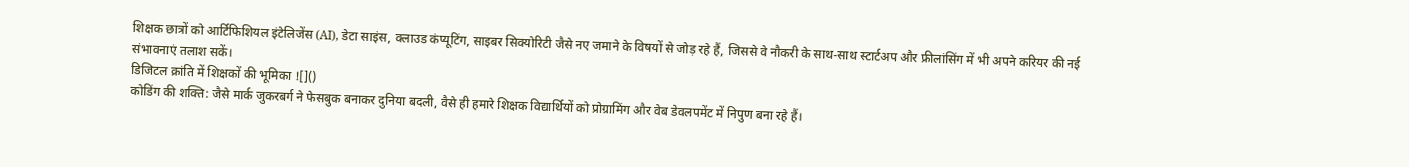शिक्षक छात्रों को आर्टिफिशियल इंटेलिजेंस (AI), डेटा साइंस, क्लाउड कंप्यूटिंग, साइबर सिक्योरिटी जैसे नए जमाने के विषयों से जोड़ रहे हैं, जिससे वे नौकरी के साथ-साथ स्टार्टअप और फ्रीलांसिंग में भी अपने करियर की नई संभावनाएं तलाश सकें।
डिजिटल क्रांति में शिक्षकों की भूमिका ![]()
कोडिंग की शक्ति: जैसे मार्क जुकरबर्ग ने फेसबुक बनाकर दुनिया बदली, वैसे ही हमारे शिक्षक विद्यार्थियों को प्रोग्रामिंग और वेब डेवलपमेंट में निपुण बना रहे हैं।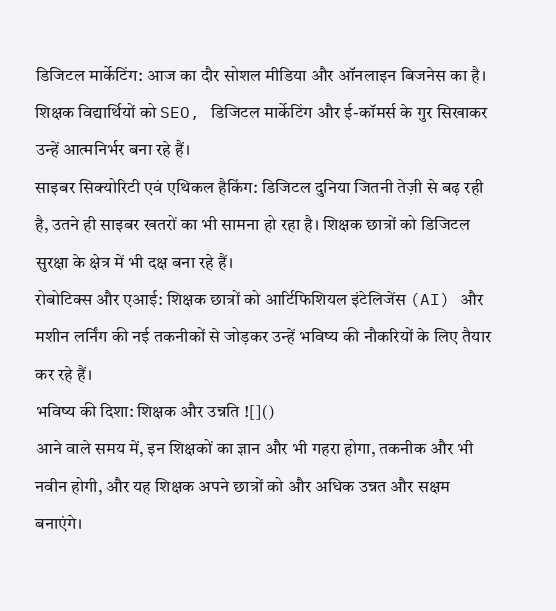डिजिटल मार्केटिंग: आज का दौर सोशल मीडिया और ऑनलाइन बिजनेस का है। शिक्षक विद्यार्थियों को SEO, डिजिटल मार्केटिंग और ई-कॉमर्स के गुर सिखाकर उन्हें आत्मनिर्भर बना रहे हैं।
साइबर सिक्योरिटी एवं एथिकल हैकिंग: डिजिटल दुनिया जितनी तेज़ी से बढ़ रही है, उतने ही साइबर खतरों का भी सामना हो रहा है। शिक्षक छात्रों को डिजिटल सुरक्षा के क्षेत्र में भी दक्ष बना रहे हैं।
रोबोटिक्स और एआई: शिक्षक छात्रों को आर्टिफिशियल इंटेलिजेंस (AI) और मशीन लर्निंग की नई तकनीकों से जोड़कर उन्हें भविष्य की नौकरियों के लिए तैयार कर रहे हैं।
भविष्य की दिशा: शिक्षक और उन्नति ![]()
आने वाले समय में, इन शिक्षकों का ज्ञान और भी गहरा होगा, तकनीक और भी नवीन होगी, और यह शिक्षक अपने छात्रों को और अधिक उन्नत और सक्षम बनाएंगे।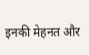इनकी मेहनत और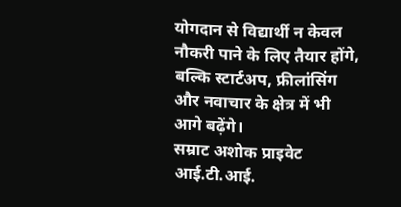योगदान से विद्यार्थी न केवल नौकरी पाने के लिए तैयार होंगे, बल्कि स्टार्टअप, फ्रीलांसिंग और नवाचार के क्षेत्र में भी आगे बढ़ेंगे।
सम्राट अशोक प्राइवेट आई.टी.आई.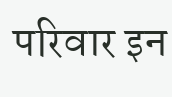परिवार इन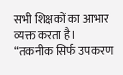सभी शिक्षकों का आभार व्यक्त करता है।
“तकनीक सिर्फ उपकरण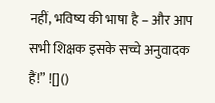नहीं, भविष्य की भाषा है – और आप सभी शिक्षक इसके सच्चे अनुवादक हैं!” ![]()